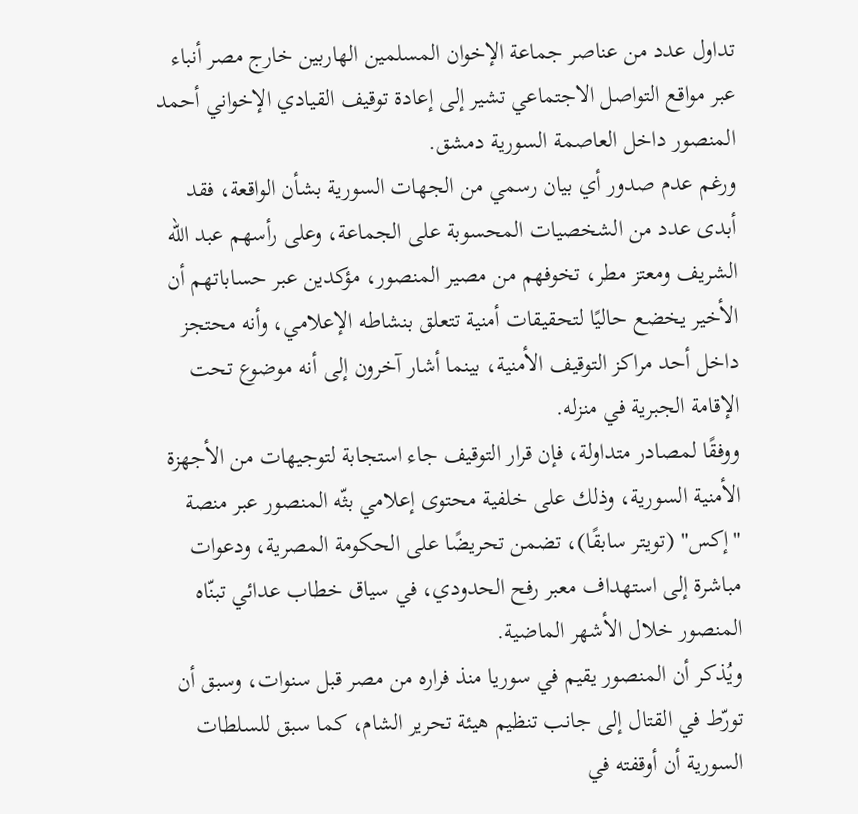تداول عدد من عناصر جماعة الإخوان المسلمين الهاربين خارج مصر أنباء عبر مواقع التواصل الاجتماعي تشير إلى إعادة توقيف القيادي الإخواني أحمد المنصور داخل العاصمة السورية دمشق.
ورغم عدم صدور أي بيان رسمي من الجهات السورية بشأن الواقعة، فقد أبدى عدد من الشخصيات المحسوبة على الجماعة، وعلى رأسهم عبد الله الشريف ومعتز مطر، تخوفهم من مصير المنصور، مؤكدين عبر حساباتهم أن الأخير يخضع حاليًا لتحقيقات أمنية تتعلق بنشاطه الإعلامي، وأنه محتجز داخل أحد مراكز التوقيف الأمنية، بينما أشار آخرون إلى أنه موضوع تحت الإقامة الجبرية في منزله.
ووفقًا لمصادر متداولة، فإن قرار التوقيف جاء استجابة لتوجيهات من الأجهزة الأمنية السورية، وذلك على خلفية محتوى إعلامي بثّه المنصور عبر منصة "إكس" (تويتر سابقًا)، تضمن تحريضًا على الحكومة المصرية، ودعوات مباشرة إلى استهداف معبر رفح الحدودي، في سياق خطاب عدائي تبنّاه المنصور خلال الأشهر الماضية.
ويُذكر أن المنصور يقيم في سوريا منذ فراره من مصر قبل سنوات، وسبق أن تورّط في القتال إلى جانب تنظيم هيئة تحرير الشام، كما سبق للسلطات السورية أن أوقفته في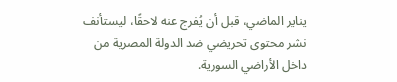يناير الماضي، قبل أن يُفرج عنه لاحقًا، ليستأنف نشر محتوى تحريضي ضد الدولة المصرية من داخل الأراضي السورية.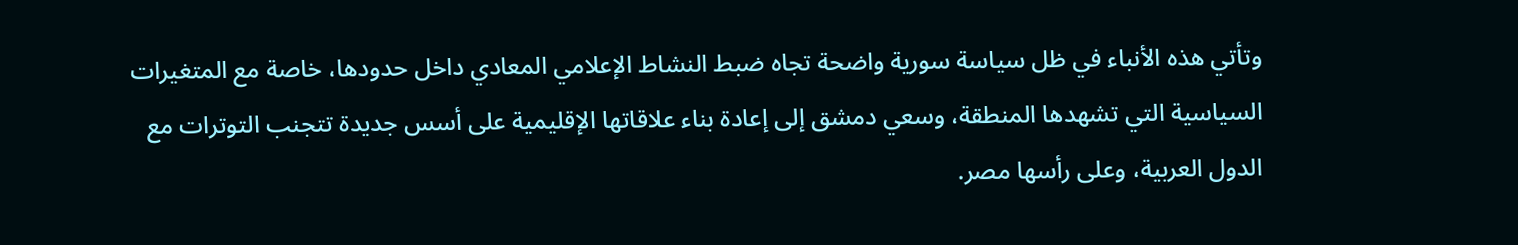وتأتي هذه الأنباء في ظل سياسة سورية واضحة تجاه ضبط النشاط الإعلامي المعادي داخل حدودها، خاصة مع المتغيرات السياسية التي تشهدها المنطقة، وسعي دمشق إلى إعادة بناء علاقاتها الإقليمية على أسس جديدة تتجنب التوترات مع الدول العربية، وعلى رأسها مصر.